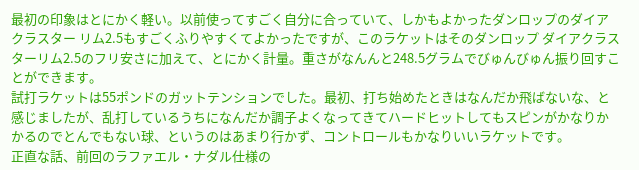最初の印象はとにかく軽い。以前使ってすごく自分に合っていて、しかもよかったダンロップのダイアクラスター リム2.5もすごくふりやすくてよかったですが、このラケットはそのダンロップ ダイアクラスターリム2.5のフリ安さに加えて、とにかく計量。重さがなんんと248.5グラムでびゅんびゅん振り回すことができます。
試打ラケットは55ポンドのガットテンションでした。最初、打ち始めたときはなんだか飛ばないな、と感じましたが、乱打しているうちになんだか調子よくなってきてハードヒットしてもスピンがかなりかかるのでとんでもない球、というのはあまり行かず、コントロールもかなりいいラケットです。
正直な話、前回のラファエル・ナダル仕様の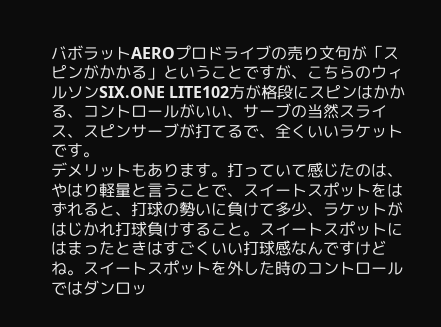バボラットAEROプロドライブの売り文句が「スピンがかかる」ということですが、こちらのウィルソンSIX.ONE LITE102方が格段にスピンはかかる、コントロールがいい、サーブの当然スライス、スピンサーブが打てるで、全くいいラケットです。
デメリットもあります。打っていて感じたのは、やはり軽量と言うことで、スイートスポットをはずれると、打球の勢いに負けて多少、ラケットがはじかれ打球負けすること。スイートスポットにはまったときはすごくいい打球感なんですけどね。スイートスポットを外した時のコントロールではダンロッ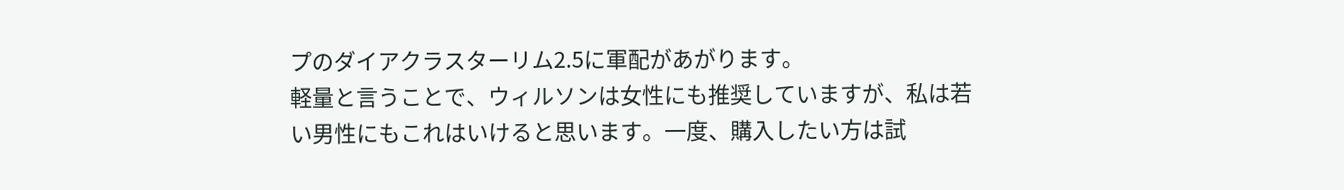プのダイアクラスターリム2.5に軍配があがります。
軽量と言うことで、ウィルソンは女性にも推奨していますが、私は若い男性にもこれはいけると思います。一度、購入したい方は試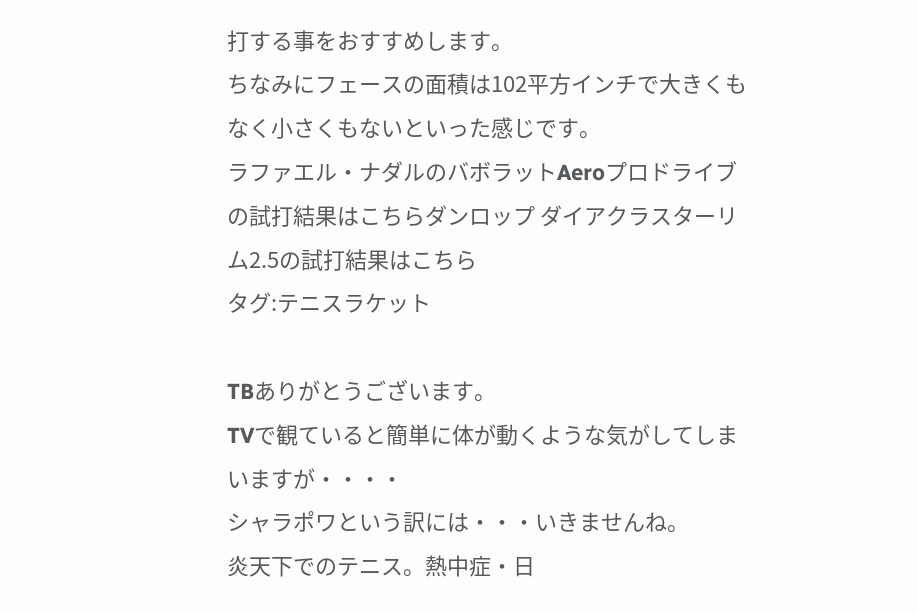打する事をおすすめします。
ちなみにフェースの面積は102平方インチで大きくもなく小さくもないといった感じです。
ラファエル・ナダルのバボラットAeroプロドライブの試打結果はこちらダンロップ ダイアクラスターリム2.5の試打結果はこちら
タグ:テニスラケット

TBありがとうございます。
TVで観ていると簡単に体が動くような気がしてしまいますが・・・・
シャラポワという訳には・・・いきませんね。
炎天下でのテニス。熱中症・日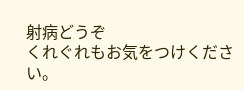射病どうぞ
くれぐれもお気をつけください。